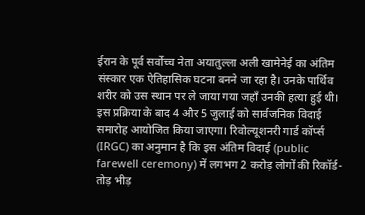ईरान के पूर्व सर्वोच्च नेता अयातुल्ला अली खामेनेई का अंतिम संस्कार एक ऐतिहासिक घटना बनने जा रहा है। उनके पार्थिव शरीर को उस स्थान पर ले जाया गया जहाँ उनकी हत्या हुई थी। इस प्रक्रिया के बाद 4 और 5 जुलाई को सार्वजनिक विदाई समारोह आयोजित किया जाएगा। रिवोल्यूशनरी गार्ड कॉर्प्स (IRGC) का अनुमान है कि इस अंतिम विदाई (public farewell ceremony) में लगभग 2 करोड़ लोगों की रिकॉर्ड-तोड़ भीड़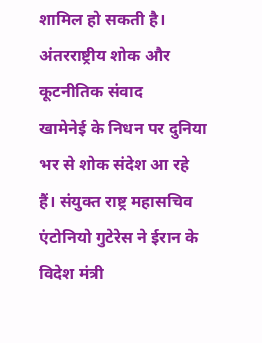शामिल हो सकती है।
अंतरराष्ट्रीय शोक और कूटनीतिक संवाद
खामेनेई के निधन पर दुनिया भर से शोक संदेश आ रहे हैं। संयुक्त राष्ट्र महासचिव एंटोनियो गुटेरेस ने ईरान के विदेश मंत्री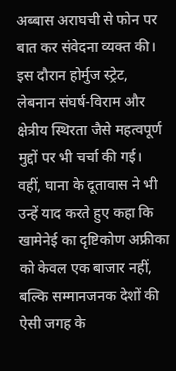अब्बास अराघची से फोन पर बात कर संवेदना व्यक्त की। इस दौरान होर्मुज स्ट्रेट, लेबनान संघर्ष-विराम और क्षेत्रीय स्थिरता जैसे महत्वपूर्ण मुद्दों पर भी चर्चा की गई। वहीं, घाना के दूतावास ने भी उन्हें याद करते हुए कहा कि खामेनेई का दृष्टिकोण अफ्रीका को केवल एक बाजार नहीं, बल्कि सम्मानजनक देशों की ऐसी जगह के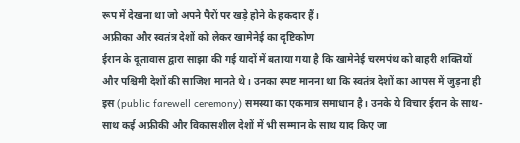रूप में देखना था जो अपने पैरों पर खड़े होने के हकदार हैं।
अफ्रीका और स्वतंत्र देशों को लेकर खामेनेई का दृष्टिकोण
ईरान के दूतावास द्वारा साझा की गई यादों में बताया गया है कि खामेनेई चरमपंथ को बाहरी शक्तियों और पश्चिमी देशों की साजिश मानते थे। उनका स्पष्ट मानना था कि स्वतंत्र देशों का आपस में जुड़ना ही इस (public farewell ceremony) समस्या का एकमात्र समाधान है। उनके ये विचार ईरान के साथ-साथ कई अफ्रीकी और विकासशील देशों में भी सम्मान के साथ याद किए जा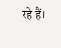रहे हैं।